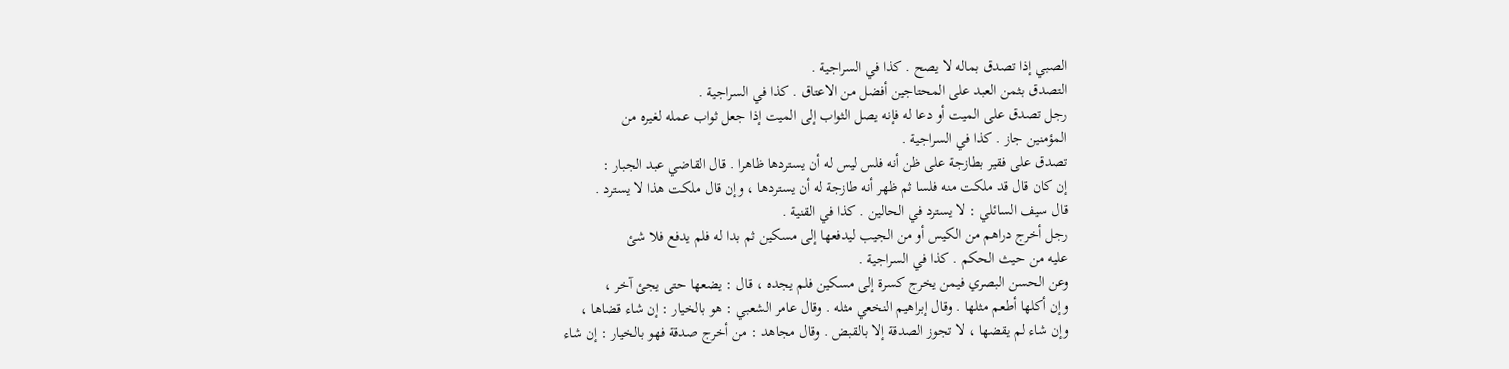الصبي إذا تصدق بماله لا يصح . كذا في السراجية .
التصدق بثمن العبد على المحتاجين أفضل من الاعتاق . كذا في السراجية .
رجل تصدق على الميت أو دعا له فإنه يصل الثواب إلى الميت إذا جعل ثواب عمله لغيره من
المؤمنين جاز . كذا في السراجية .
تصدق على فقير بطازجة على ظن أنه فلس ليس له أن يستردها ظاهرا . قال القاضي عبد الجبار :
إن كان قال قد ملكت منه فلسا ثم ظهر أنه طازجة له أن يستردها ، وإن قال ملكت هذا لا يسترد .
قال سيف السائلي : لا يسترد في الحالين . كذا في القنية .
رجل أخرج دراهم من الكيس أو من الجيب ليدفعها إلى مسكين ثم بدا له فلم يدفع فلا شئ
عليه من حيث الحكم . كذا في السراجية .
وعن الحسن البصري فيمن يخرج كسرة إلى مسكين فلم يجده ، قال : يضعها حتى يجئ آخر ،
وإن أكلها أطعم مثلها . وقال إبراهيم النخعي مثله . وقال عامر الشعبي : هو بالخيار : إن شاء قضاها ،
وإن شاء لم يقضها ، لا تجوز الصدقة إلا بالقبض . وقال مجاهد : من أخرج صدقة فهو بالخيار : إن شاء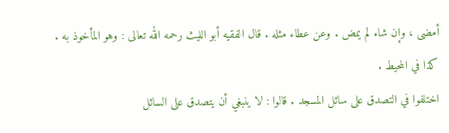أمضى ، وإن شاء لم يمض . وعن عطاء مثله . قال الفقيه أبو الليث رحمه الله تعالى : وهو المأخوذ به .
كذا في المحيط .
اختلفوا في التصدق على سائل المسجد . قالوا : لا ينبغي أن يتصدق على السائل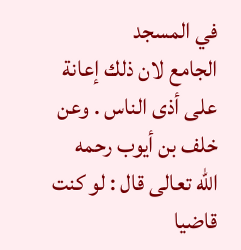في المسجد
الجامع لان ذلك إعانة على أذى الناس . وعن خلف بن أيوب رحمه الله تعالى قال : لو كنت قاضيا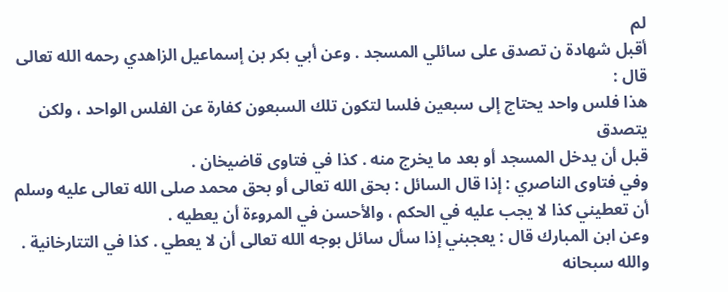لم
أقبل شهادة ن تصدق على سائلي المسجد . وعن أبي بكر بن إسماعيل الزاهدي رحمه الله تعالى قال :
هذا فلس واحد يحتاج إلى سبعين فلسا لتكون تلك السبعون كفارة عن الفلس الواحد ، ولكن يتصدق
قبل أن يدخل المسجد أو بعد ما يخرج منه . كذا في فتاوى قاضيخان .
وفي فتاوى الناصري : إذا قال السائل : بحق الله تعالى أو بحق محمد صلى الله تعالى عليه وسلم
أن تعطيني كذا لا يجب عليه في الحكم ، والأحسن في المروءة أن يعطيه .
وعن ابن المبارك قال : يعجبني إذا سأل سائل بوجه الله تعالى أن لا يعطي . كذا في التتارخانية .
والله سبحانه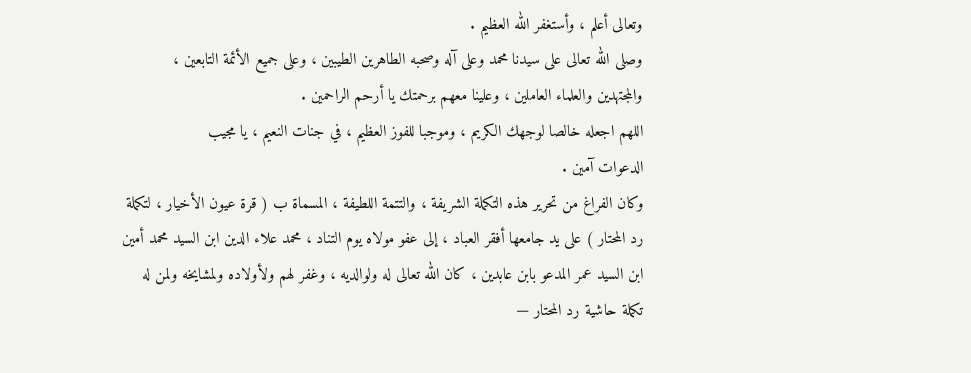وتعالى أعلم ، وأستغفر الله العظيم .
وصلى الله تعالى على سيدنا محمد وعلى آله وصحبه الطاهرين الطيبين ، وعلى جميع الأئمة التابعين ،
والمجتهدين والعلماء العاملين ، وعلينا معهم برحمتك يا أرحم الراحمين .
اللهم اجعله خالصا لوجهك الكريم ، وموجبا للفوز العظيم ، في جنات النعيم ، يا مجيب
الدعوات آمين .
وكان الفراغ من تحرير هذه التكملة الشريفة ، والتتمة اللطيفة ، المسماة ب ( قرة عيون الأخيار ، لتكملة
رد المحتار ) على يد جامعها أفقر العباد ، إلى عفو مولاه يوم التناد ، محمد علاء الدين ابن السيد محمد أمين
ابن السيد عمر المدعو بابن عابدين ، كان الله تعالى له ولوالديه ، وغفر لهم ولأولاده ولمشايخه ولمن له
تكملة حاشية رد المحتار —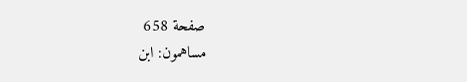صفحة 658
مساهمون: ابن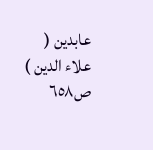عابدين ( علاء الدين )
ص٦٥٨